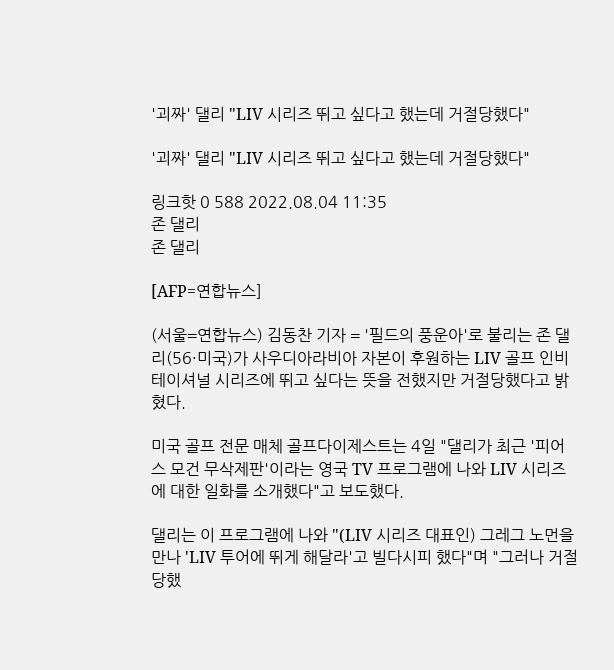'괴짜' 댈리 "LIV 시리즈 뛰고 싶다고 했는데 거절당했다"

'괴짜' 댈리 "LIV 시리즈 뛰고 싶다고 했는데 거절당했다"

링크핫 0 588 2022.08.04 11:35
존 댈리
존 댈리

[AFP=연합뉴스]

(서울=연합뉴스) 김동찬 기자 = '필드의 풍운아'로 불리는 존 댈리(56·미국)가 사우디아라비아 자본이 후원하는 LIV 골프 인비테이셔널 시리즈에 뛰고 싶다는 뜻을 전했지만 거절당했다고 밝혔다.

미국 골프 전문 매체 골프다이제스트는 4일 "댈리가 최근 '피어스 모건 무삭제판'이라는 영국 TV 프로그램에 나와 LIV 시리즈에 대한 일화를 소개했다"고 보도했다.

댈리는 이 프로그램에 나와 "(LIV 시리즈 대표인) 그레그 노먼을 만나 'LIV 투어에 뛰게 해달라'고 빌다시피 했다"며 "그러나 거절당했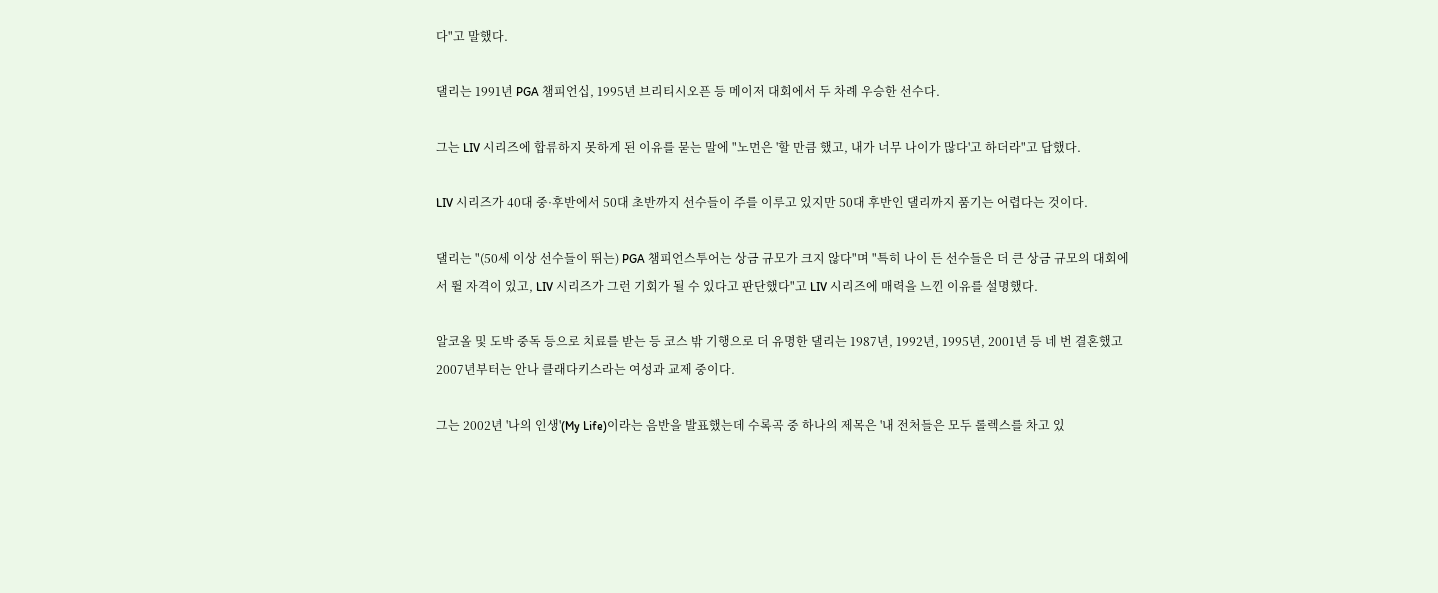다"고 말했다.

댈리는 1991년 PGA 챔피언십, 1995년 브리티시오픈 등 메이저 대회에서 두 차례 우승한 선수다.

그는 LIV 시리즈에 합류하지 못하게 된 이유를 묻는 말에 "노먼은 '할 만큼 했고, 내가 너무 나이가 많다'고 하더라"고 답했다.

LIV 시리즈가 40대 중·후반에서 50대 초반까지 선수들이 주를 이루고 있지만 50대 후반인 댈리까지 품기는 어렵다는 것이다.

댈리는 "(50세 이상 선수들이 뛰는) PGA 챔피언스투어는 상금 규모가 크지 않다"며 "특히 나이 든 선수들은 더 큰 상금 규모의 대회에서 뛸 자격이 있고, LIV 시리즈가 그런 기회가 될 수 있다고 판단했다"고 LIV 시리즈에 매력을 느낀 이유를 설명했다.

알코올 및 도박 중독 등으로 치료를 받는 등 코스 밖 기행으로 더 유명한 댈리는 1987년, 1992년, 1995년, 2001년 등 네 번 결혼했고 2007년부터는 안나 클래다키스라는 여성과 교제 중이다.

그는 2002년 '나의 인생'(My Life)이라는 음반을 발표했는데 수록곡 중 하나의 제목은 '내 전처들은 모두 롤렉스를 차고 있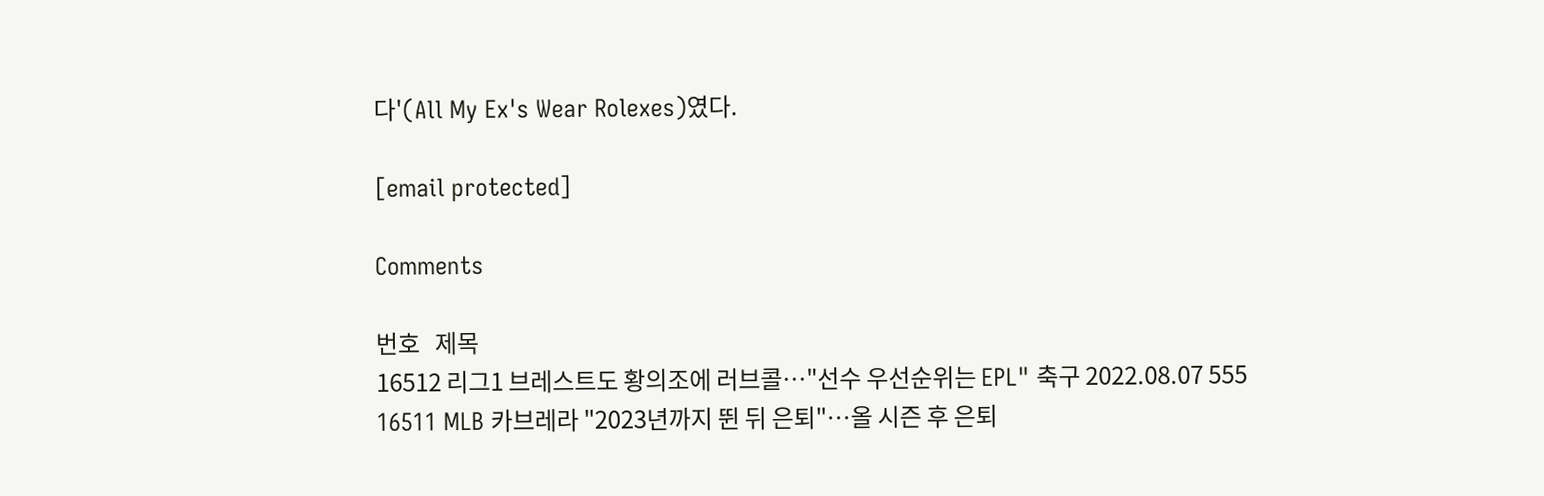다'(All My Ex's Wear Rolexes)였다.

[email protected]

Comments

번호   제목
16512 리그1 브레스트도 황의조에 러브콜…"선수 우선순위는 EPL" 축구 2022.08.07 555
16511 MLB 카브레라 "2023년까지 뛴 뒤 은퇴"…올 시즌 후 은퇴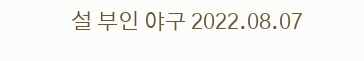설 부인 야구 2022.08.07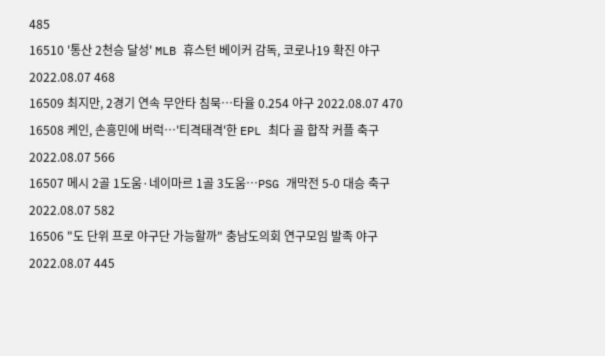485
16510 '통산 2천승 달성' MLB 휴스턴 베이커 감독, 코로나19 확진 야구 2022.08.07 468
16509 최지만, 2경기 연속 무안타 침묵…타율 0.254 야구 2022.08.07 470
16508 케인, 손흥민에 버럭…'티격태격'한 EPL 최다 골 합작 커플 축구 2022.08.07 566
16507 메시 2골 1도움·네이마르 1골 3도움…PSG 개막전 5-0 대승 축구 2022.08.07 582
16506 "도 단위 프로 야구단 가능할까" 충남도의회 연구모임 발족 야구 2022.08.07 445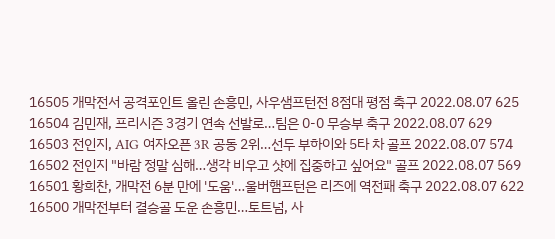16505 개막전서 공격포인트 올린 손흥민, 사우샘프턴전 8점대 평점 축구 2022.08.07 625
16504 김민재, 프리시즌 3경기 연속 선발로…팀은 0-0 무승부 축구 2022.08.07 629
16503 전인지, AIG 여자오픈 3R 공동 2위…선두 부하이와 5타 차 골프 2022.08.07 574
16502 전인지 "바람 정말 심해…생각 비우고 샷에 집중하고 싶어요" 골프 2022.08.07 569
16501 황희찬, 개막전 6분 만에 '도움'…울버햄프턴은 리즈에 역전패 축구 2022.08.07 622
16500 개막전부터 결승골 도운 손흥민…토트넘, 사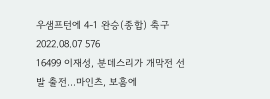우샘프턴에 4-1 완승(종합) 축구 2022.08.07 576
16499 이재성, 분데스리가 개막전 선발 출전…마인츠, 보훔에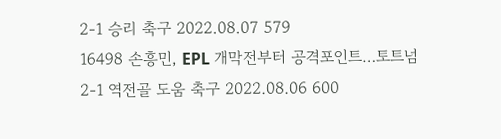2-1 승리 축구 2022.08.07 579
16498 손흥민, EPL 개막전부터 공격포인트…토트넘 2-1 역전골 도움 축구 2022.08.06 600